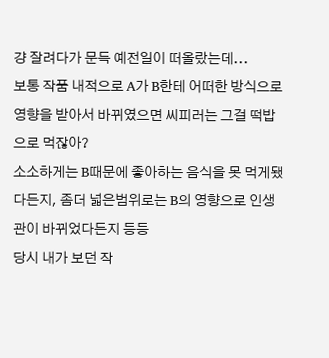걍 잘려다가 문득 예전일이 떠올랐는데...
보통 작품 내적으로 A가 B한테 어떠한 방식으로 영향을 받아서 바뀌였으면 씨피러는 그걸 떡밥으로 먹잖아?
소소하게는 B때문에 좋아하는 음식을 못 먹게됐다든지, 좀더 넓은범위로는 B의 영향으로 인생관이 바뀌었다든지 등등
당시 내가 보던 작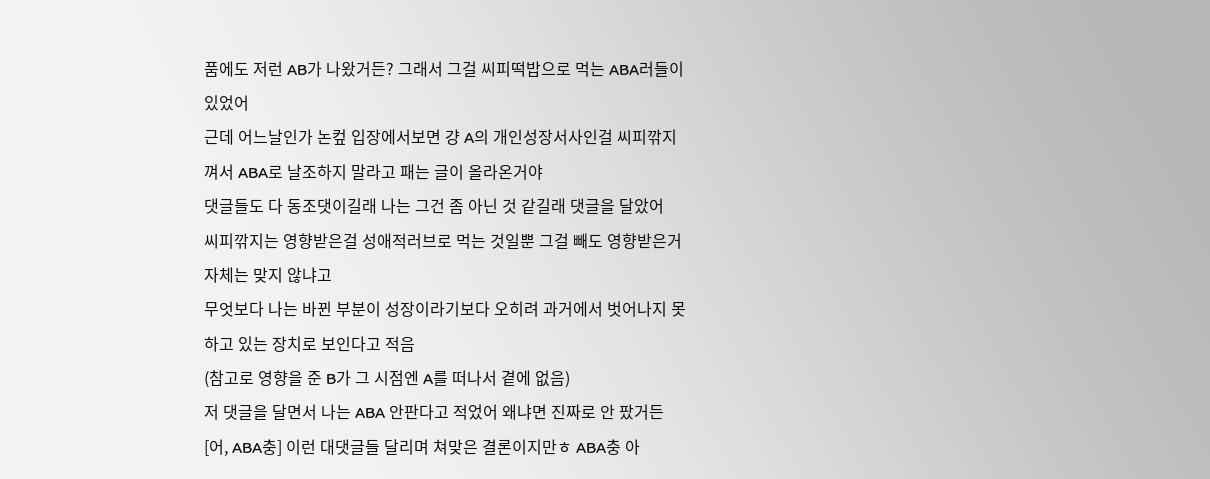품에도 저런 AB가 나왔거든? 그래서 그걸 씨피떡밥으로 먹는 ABA러들이 있었어
근데 어느날인가 논컾 입장에서보면 걍 A의 개인성장서사인걸 씨피깎지 껴서 ABA로 날조하지 말라고 패는 글이 올라온거야
댓글들도 다 동조댓이길래 나는 그건 좀 아닌 것 같길래 댓글을 달았어
씨피깎지는 영향받은걸 성애적러브로 먹는 것일뿐 그걸 빼도 영향받은거 자체는 맞지 않냐고
무엇보다 나는 바뀐 부분이 성장이라기보다 오히려 과거에서 벗어나지 못하고 있는 장치로 보인다고 적음
(참고로 영향을 준 B가 그 시점엔 A를 떠나서 곁에 없음)
저 댓글을 달면서 나는 ABA 안판다고 적었어 왜냐면 진짜로 안 팠거든
[어, ABA충] 이런 대댓글들 달리며 쳐맞은 결론이지만ㅎ ABA충 아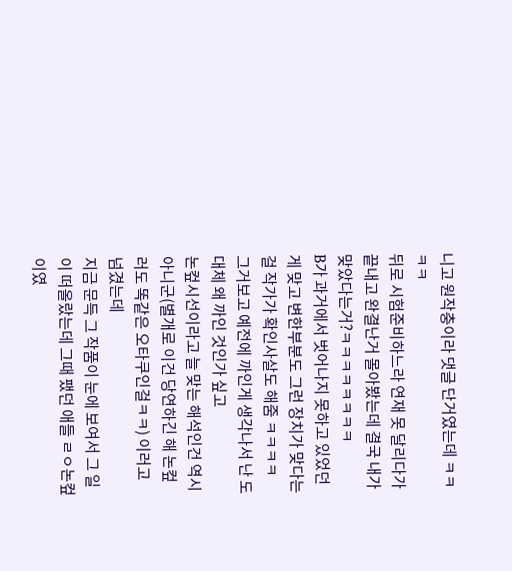니고 원작충이라 댓글 단거였는데 ㅋㅋㅋㅋ
뒤로 시험준비하느라 연재 못 달리다가 끝내고 완결난거 몰아봤는데 결국 내가 맞았다는거?ㅋㅋㅋㅋㅋㅋㅋㅋ
B가 과거에서 벗어나지 못하고 있었던게 맞고 변한부분도 그런 장치가 맞다는걸 작가가 확인사살도 해줌 ㅋㅋㅋㅋ
그거보고 예전에 까인게 생각나서 난 도대체 왜 까인 것인가 싶고
논컾시선이라고 늘 맞는 해석인건 역시 아니군(별개로 이건 당연하긴 해 논컾러도 똑같은 오타쿠인걸ㅋㅋ) 이러고 넘겼는데
지금 문득 그 작품이 눈에 보여서 그 일이 떠올랐는데 그때 팼던 애들 ㄹㅇ논컾이였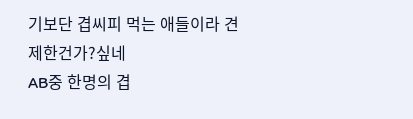기보단 겹씨피 먹는 애들이라 견제한건가?싶네
AB중 한명의 겹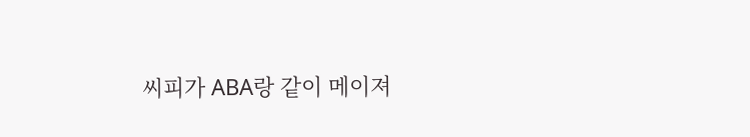씨피가 ABA랑 같이 메이져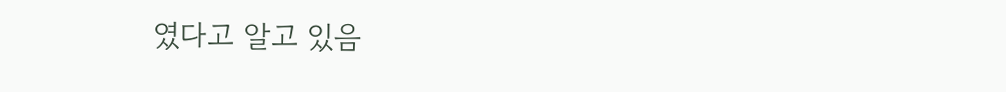였다고 알고 있음